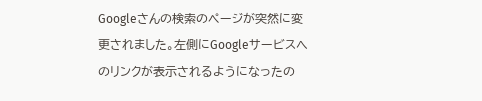Googleさんの検索のページが突然に変更されました。左側にGoogleサービスへのリンクが表示されるようになったの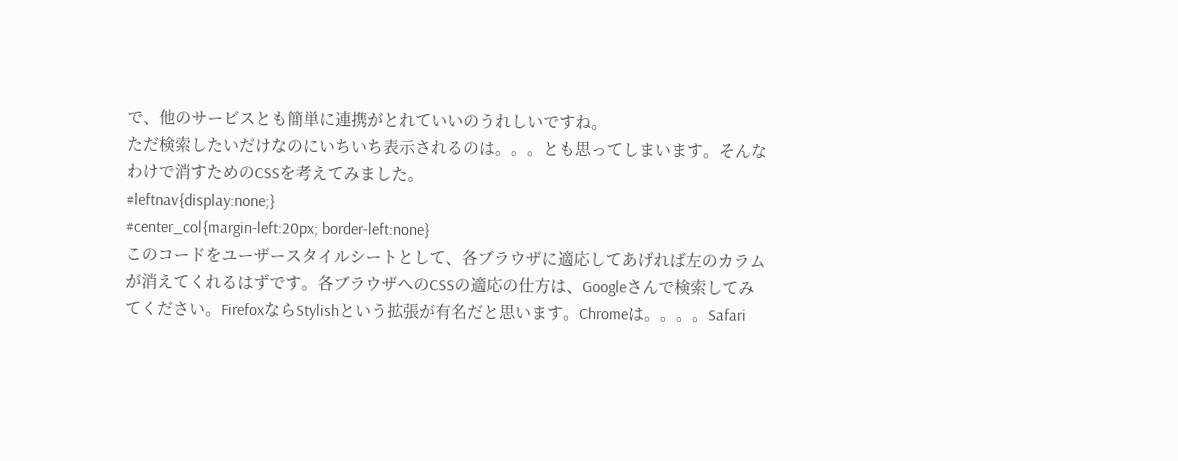で、他のサービスとも簡単に連携がとれていいのうれしいですね。
ただ検索したいだけなのにいちいち表示されるのは。。。とも思ってしまいます。そんなわけで消すためのCSSを考えてみました。
#leftnav{display:none;}
#center_col{margin-left:20px; border-left:none}
このコードをユーザースタイルシートとして、各ブラウザに適応してあげれば左のカラムが消えてくれるはずです。各ブラウザへのCSSの適応の仕方は、Googleさんで検索してみてください。FirefoxならStylishという拡張が有名だと思います。Chromeは。。。。Safari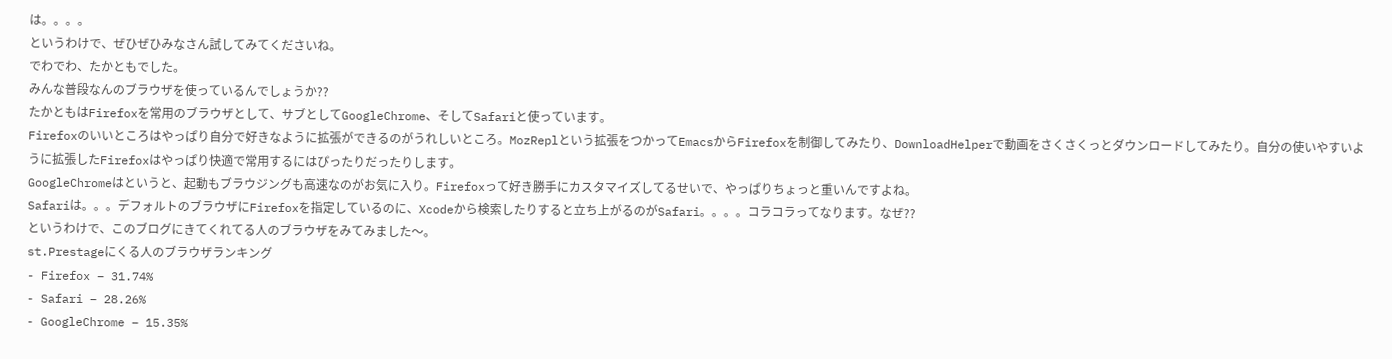は。。。。
というわけで、ぜひぜひみなさん試してみてくださいね。
でわでわ、たかともでした。
みんな普段なんのブラウザを使っているんでしょうか??
たかともはFirefoxを常用のブラウザとして、サブとしてGoogleChrome、そしてSafariと使っています。
Firefoxのいいところはやっぱり自分で好きなように拡張ができるのがうれしいところ。MozReplという拡張をつかってEmacsからFirefoxを制御してみたり、DownloadHelperで動画をさくさくっとダウンロードしてみたり。自分の使いやすいように拡張したFirefoxはやっぱり快適で常用するにはぴったりだったりします。
GoogleChromeはというと、起動もブラウジングも高速なのがお気に入り。Firefoxって好き勝手にカスタマイズしてるせいで、やっぱりちょっと重いんですよね。
Safariは。。。デフォルトのブラウザにFirefoxを指定しているのに、Xcodeから検索したりすると立ち上がるのがSafari。。。。コラコラってなります。なぜ??
というわけで、このブログにきてくれてる人のブラウザをみてみました〜。
st.Prestageにくる人のブラウザランキング
- Firefox – 31.74%
- Safari – 28.26%
- GoogleChrome – 15.35%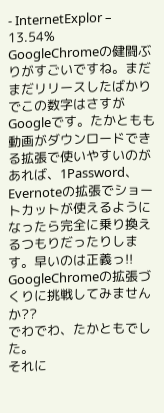- InternetExplor – 13.54%
GoogleChromeの健闘ぶりがすごいですね。まだまだリリースしたばかりでこの数字はさすがGoogleです。たかともも動画がダウンロードできる拡張で使いやすいのがあれば、1Password、Evernoteの拡張でショートカットが使えるようになったら完全に乗り換えるつもりだったりします。早いのは正義っ!!
GoogleChromeの拡張づくりに挑戦してみませんか??
でわでわ、たかともでした。
それに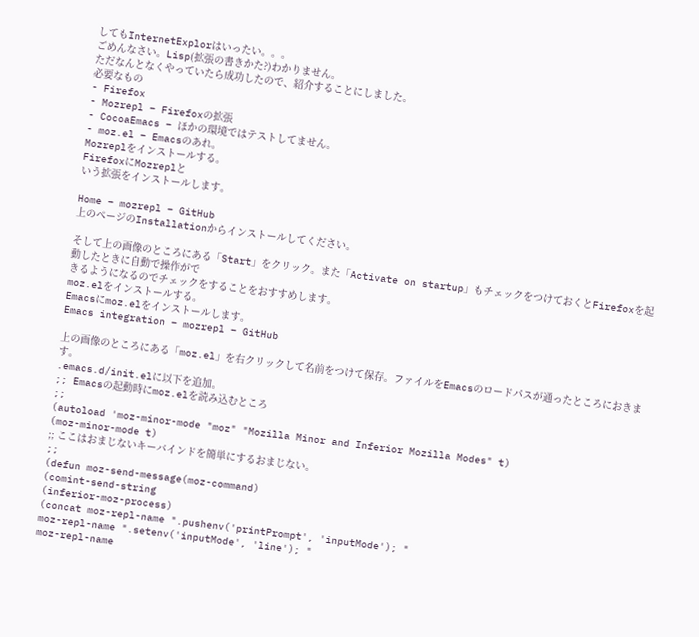してもInternetExplorはいったい。。。
ごめんなさい。Lisp(拡張の書きかた?)わかりません。
ただなんとなくやっていたら成功したので、紹介することにしました。
必要なもの
- Firefox
- Mozrepl – Firefoxの拡張
- CocoaEmacs – ほかの環境ではテストしてません。
- moz.el – Emacsのあれ。
Mozreplをインストールする。
FirefoxにMozreplと
いう拡張をインストールします。

Home – mozrepl – GitHub
上のページのInstallationからインストールしてください。

そして上の画像のところにある「Start」をクリック。また「Activate on startup」もチェックをつけておくとFirefoxを起動したときに自動で操作がで
きるようになるのでチェックをすることをおすすめします。
moz.elをインストールする。
Emacsにmoz.elをインストールします。
Emacs integration – mozrepl – GitHub

上の画像のところにある「moz.el」を右クリックして名前をつけて保存。ファイルをEmacsのロードパスが通ったところにおきます。
.emacs.d/init.elに以下を追加。
;; Emacsの起動時にmoz.elを読み込むところ
;;
(autoload 'moz-minor-mode "moz" "Mozilla Minor and Inferior Mozilla Modes" t)
(moz-minor-mode t)
;; ここはおまじないキーバインドを簡単にするおまじない。
;;
(defun moz-send-message(moz-command)
(comint-send-string
(inferior-moz-process)
(concat moz-repl-name ".pushenv('printPrompt', 'inputMode'); "
moz-repl-name ".setenv('inputMode', 'line'); "
moz-repl-name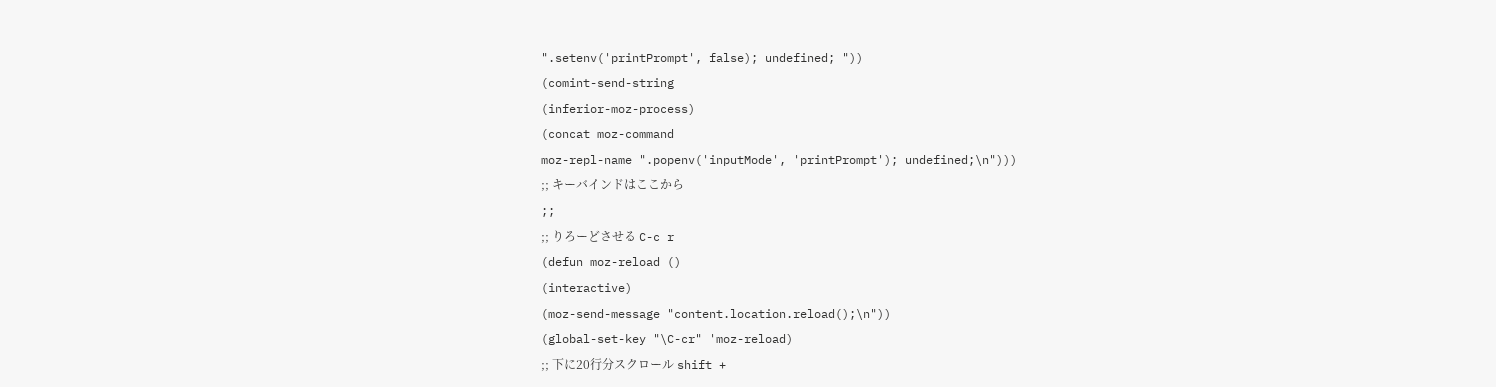".setenv('printPrompt', false); undefined; "))
(comint-send-string
(inferior-moz-process)
(concat moz-command
moz-repl-name ".popenv('inputMode', 'printPrompt'); undefined;\n")))
;; キーバインドはここから
;;
;; りろーどさせる C-c r
(defun moz-reload ()
(interactive)
(moz-send-message "content.location.reload();\n"))
(global-set-key "\C-cr" 'moz-reload)
;; 下に20行分スクロール shift +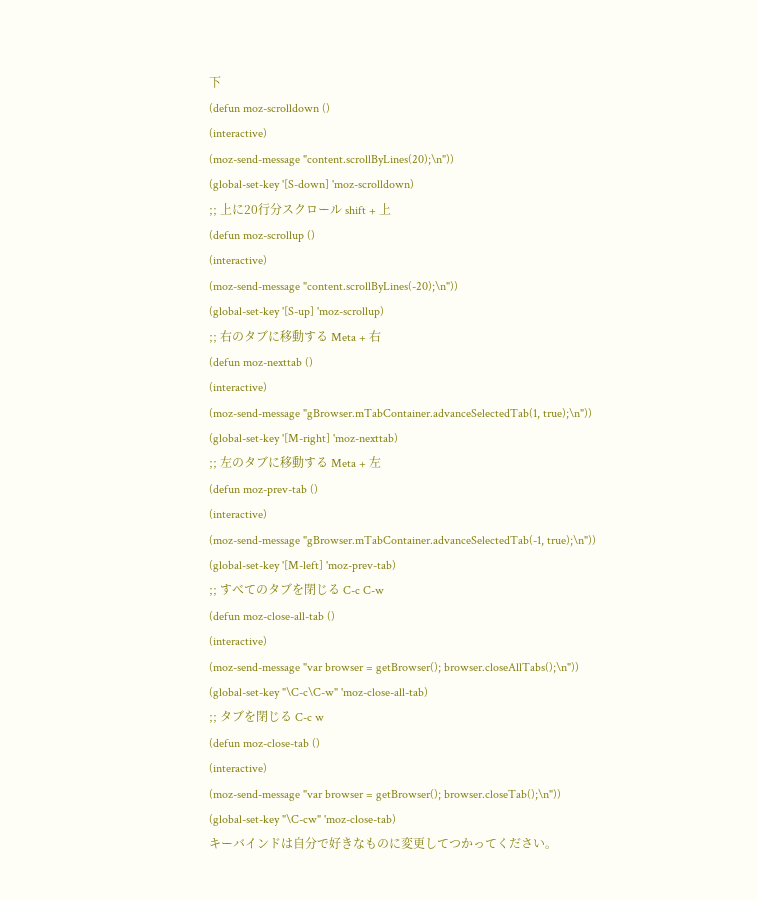下
(defun moz-scrolldown ()
(interactive)
(moz-send-message "content.scrollByLines(20);\n"))
(global-set-key '[S-down] 'moz-scrolldown)
;; 上に20行分スクロール shift + 上
(defun moz-scrollup ()
(interactive)
(moz-send-message "content.scrollByLines(-20);\n"))
(global-set-key '[S-up] 'moz-scrollup)
;; 右のタブに移動する Meta + 右
(defun moz-nexttab ()
(interactive)
(moz-send-message "gBrowser.mTabContainer.advanceSelectedTab(1, true);\n"))
(global-set-key '[M-right] 'moz-nexttab)
;; 左のタブに移動する Meta + 左
(defun moz-prev-tab ()
(interactive)
(moz-send-message "gBrowser.mTabContainer.advanceSelectedTab(-1, true);\n"))
(global-set-key '[M-left] 'moz-prev-tab)
;; すべてのタブを閉じる C-c C-w
(defun moz-close-all-tab ()
(interactive)
(moz-send-message "var browser = getBrowser(); browser.closeAllTabs();\n"))
(global-set-key "\C-c\C-w" 'moz-close-all-tab)
;; タブを閉じる C-c w
(defun moz-close-tab ()
(interactive)
(moz-send-message "var browser = getBrowser(); browser.closeTab();\n"))
(global-set-key "\C-cw" 'moz-close-tab)
キーバインドは自分で好きなものに変更してつかってください。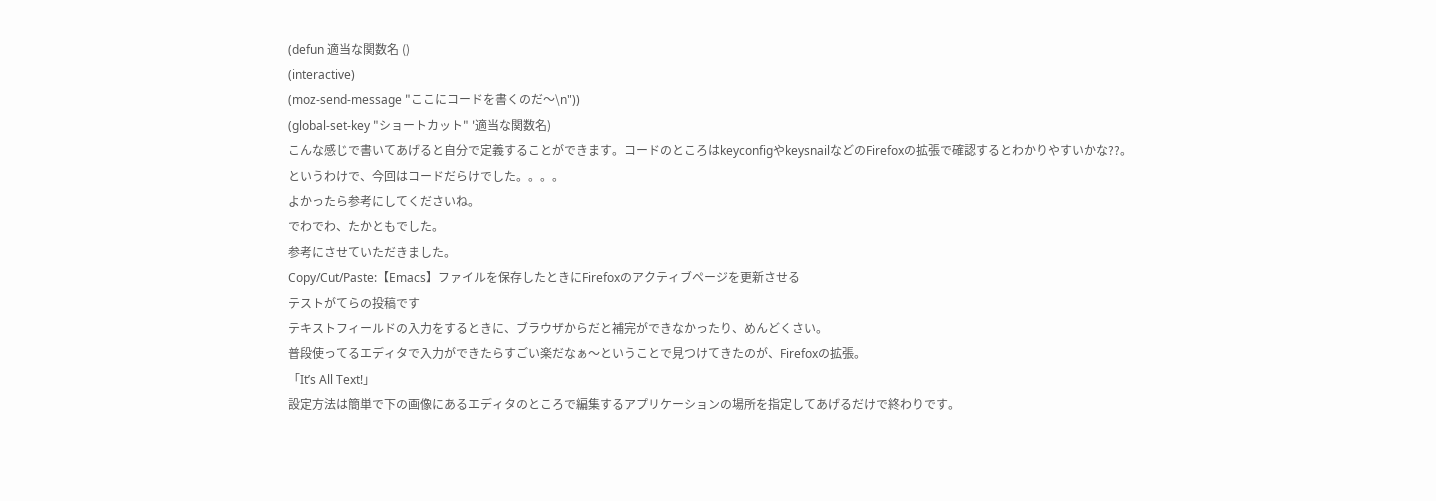(defun 適当な関数名 ()
(interactive)
(moz-send-message "ここにコードを書くのだ〜\n"))
(global-set-key "ショートカット" '適当な関数名)
こんな感じで書いてあげると自分で定義することができます。コードのところはkeyconfigやkeysnailなどのFirefoxの拡張で確認するとわかりやすいかな??。
というわけで、今回はコードだらけでした。。。。
よかったら参考にしてくださいね。
でわでわ、たかともでした。
参考にさせていただきました。
Copy/Cut/Paste:【Emacs】ファイルを保存したときにFirefoxのアクティブページを更新させる
テストがてらの投稿です
テキストフィールドの入力をするときに、ブラウザからだと補完ができなかったり、めんどくさい。
普段使ってるエディタで入力ができたらすごい楽だなぁ〜ということで見つけてきたのが、Firefoxの拡張。
「It’s All Text!」
設定方法は簡単で下の画像にあるエディタのところで編集するアプリケーションの場所を指定してあげるだけで終わりです。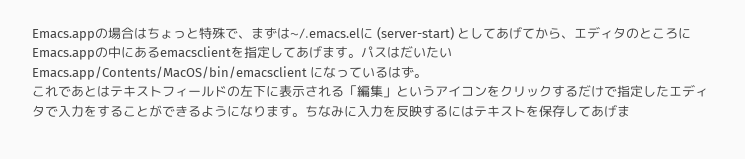Emacs.appの場合はちょっと特殊で、まずは~/.emacs.elに (server-start) としてあげてから、エディタのところにEmacs.appの中にあるemacsclientを指定してあげます。パスはだいたい Emacs.app/Contents/MacOS/bin/emacsclient になっているはず。
これであとはテキストフィールドの左下に表示される「編集」というアイコンをクリックするだけで指定したエディタで入力をすることができるようになります。ちなみに入力を反映するにはテキストを保存してあげま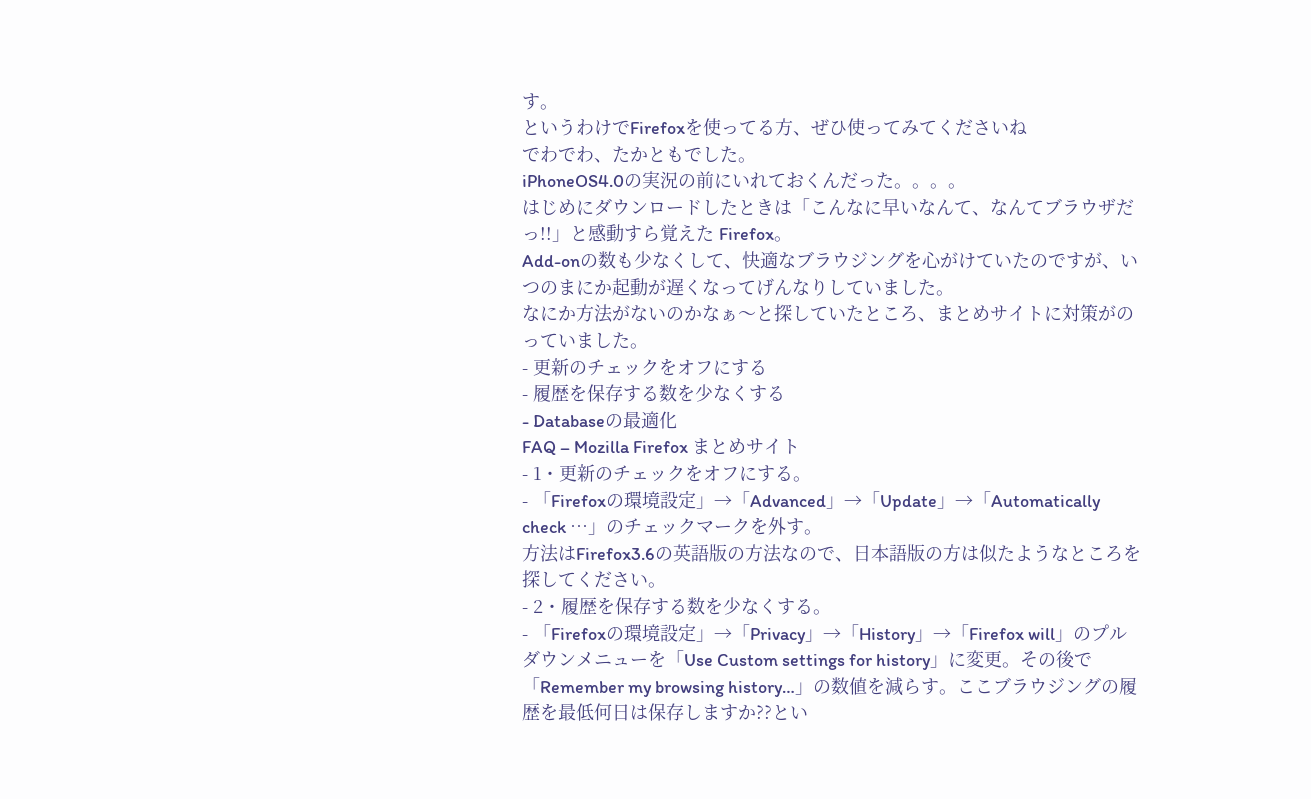す。
というわけでFirefoxを使ってる方、ぜひ使ってみてくださいね
でわでわ、たかともでした。
iPhoneOS4.0の実況の前にいれておくんだった。。。。
はじめにダウンロードしたときは「こんなに早いなんて、なんてブラウザだっ!!」と感動すら覚えた Firefox。
Add-onの数も少なくして、快適なブラウジングを心がけていたのですが、いつのまにか起動が遅くなってげんなりしていました。
なにか方法がないのかなぁ〜と探していたところ、まとめサイトに対策がのっていました。
- 更新のチェックをオフにする
- 履歴を保存する数を少なくする
- Databaseの最適化
FAQ – Mozilla Firefox まとめサイト
- 1・更新のチェックをオフにする。
- 「Firefoxの環境設定」→「Advanced」→「Update」→「Automatically check …」のチェックマークを外す。
方法はFirefox3.6の英語版の方法なので、日本語版の方は似たようなところを探してください。
- 2・履歴を保存する数を少なくする。
- 「Firefoxの環境設定」→「Privacy」→「History」→「Firefox will」のプルダウンメニューを「Use Custom settings for history」に変更。その後で「Remember my browsing history…」の数値を減らす。ここブラウジングの履歴を最低何日は保存しますか??とい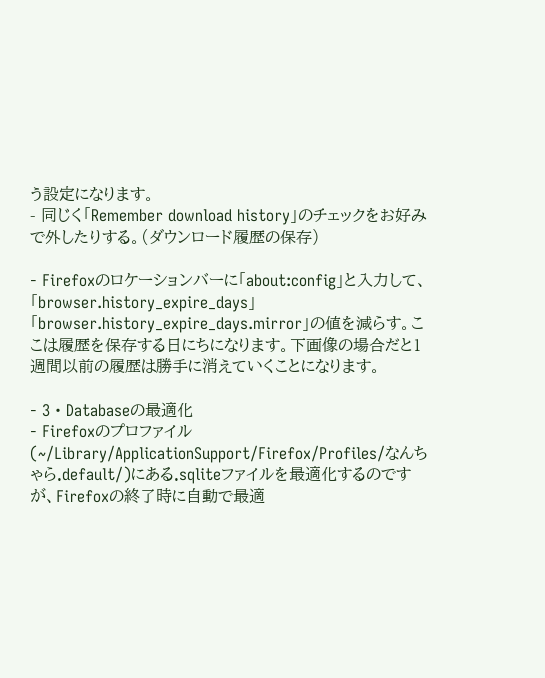う設定になります。
- 同じく「Remember download history」のチェックをお好みで外したりする。(ダウンロード履歴の保存)

- Firefoxのロケーションバーに「about:config」と入力して、「browser.history_expire_days」「browser.history_expire_days.mirror」の値を減らす。ここは履歴を保存する日にちになります。下画像の場合だと1週間以前の履歴は勝手に消えていくことになります。

- 3・Databaseの最適化
- Firefoxのプロファイル(~/Library/ApplicationSupport/Firefox/Profiles/なんちゃら.default/)にある.sqliteファイルを最適化するのですが、Firefoxの終了時に自動で最適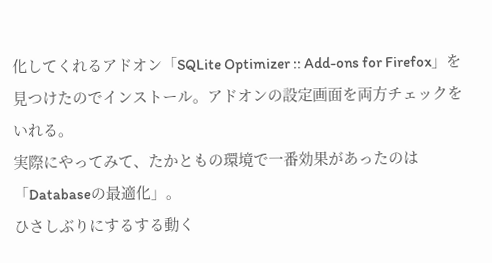化してくれるアドオン「SQLite Optimizer :: Add-ons for Firefox」を見つけたのでインストール。アドオンの設定画面を両方チェックをいれる。
実際にやってみて、たかともの環境で一番効果があったのは「Databaseの最適化」。
ひさしぶりにするする動く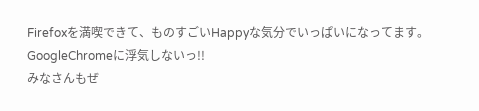Firefoxを満喫できて、ものすごいHappyな気分でいっぱいになってます。
GoogleChromeに浮気しないっ!!
みなさんもぜ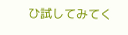ひ試してみてく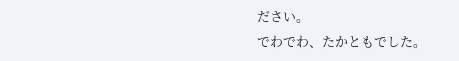ださい。
でわでわ、たかともでした。